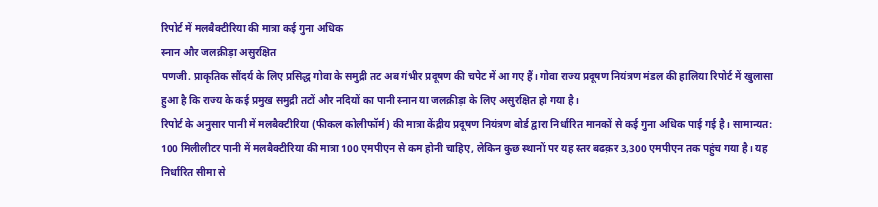रिपोर्ट में मलबैक्टीरिया की मात्रा कई गुना अधिक
स्नान और जलक्रीड़ा असुरक्षित
पणजी. प्राकृतिक सौंदर्य के लिए प्रसिद्ध गोवा के समुद्री तट अब गंभीर प्रदूषण की चपेट में आ गए हैं। गोवा राज्य प्रदूषण नियंत्रण मंडल की हालिया रिपोर्ट में खुलासा हुआ है कि राज्य के कई प्रमुख समुद्री तटों और नदियों का पानी स्नान या जलक्रीड़ा के लिए असुरक्षित हो गया है।
रिपोर्ट के अनुसार पानी में मलबैक्टीरिया (फीकल कोलीफॉर्म) की मात्रा केंद्रीय प्रदूषण नियंत्रण बोर्ड द्वारा निर्धारित मानकों से कई गुना अधिक पाई गई है। सामान्यत: 100 मिलीलीटर पानी में मलबैक्टीरिया की मात्रा 100 एमपीएन से कम होनी चाहिए, लेकिन कुछ स्थानों पर यह स्तर बढक़र 3,300 एमपीएन तक पहुंच गया है। यह निर्धारित सीमा से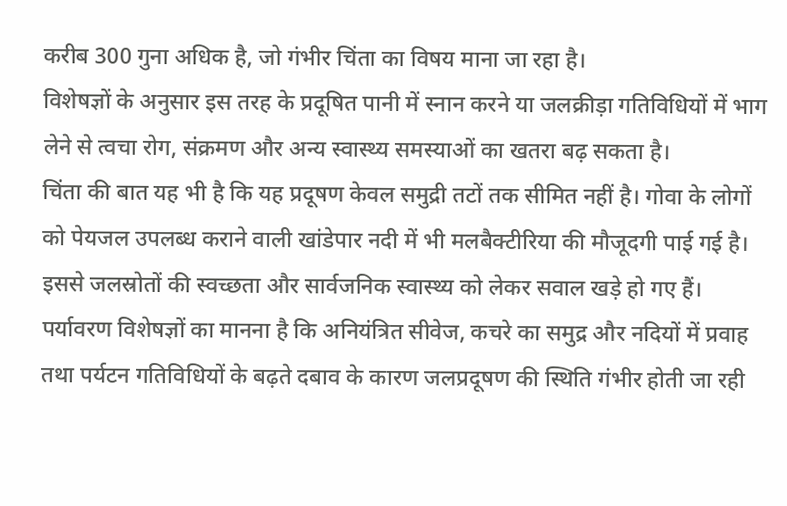करीब 300 गुना अधिक है, जो गंभीर चिंता का विषय माना जा रहा है।
विशेषज्ञों के अनुसार इस तरह के प्रदूषित पानी में स्नान करने या जलक्रीड़ा गतिविधियों में भाग लेने से त्वचा रोग, संक्रमण और अन्य स्वास्थ्य समस्याओं का खतरा बढ़ सकता है।
चिंता की बात यह भी है कि यह प्रदूषण केवल समुद्री तटों तक सीमित नहीं है। गोवा के लोगों को पेयजल उपलब्ध कराने वाली खांडेपार नदी में भी मलबैक्टीरिया की मौजूदगी पाई गई है। इससे जलस्रोतों की स्वच्छता और सार्वजनिक स्वास्थ्य को लेकर सवाल खड़े हो गए हैं।
पर्यावरण विशेषज्ञों का मानना है कि अनियंत्रित सीवेज, कचरे का समुद्र और नदियों में प्रवाह तथा पर्यटन गतिविधियों के बढ़ते दबाव के कारण जलप्रदूषण की स्थिति गंभीर होती जा रही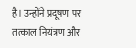है। उन्होंने प्रदूषण पर तत्काल नियंत्रण और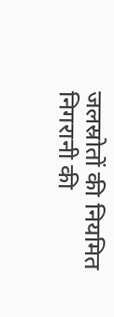जलस्रोतों की नियमित निगरानी की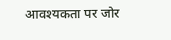आवश्यकता पर जोर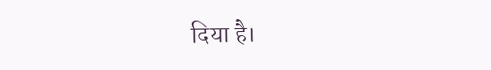दिया है।